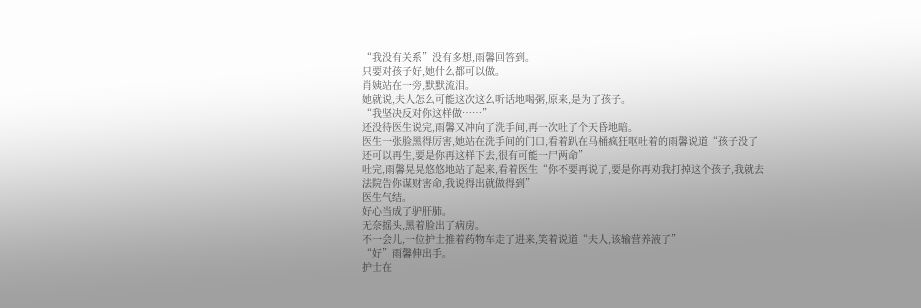“我没有关系”没有多想,雨馨回答到。
只要对孩子好,她什么都可以做。
肖姨站在一旁,默默流泪。
她就说,夫人怎么可能这次这么听话地喝粥,原来,是为了孩子。
“我坚决反对你这样做……”
还没待医生说完,雨馨又冲向了洗手间,再一次吐了个天昏地暗。
医生一张脸黑得厉害,她站在洗手间的门口,看着趴在马桶疯狂呕吐着的雨馨说道“孩子没了还可以再生,要是你再这样下去,很有可能一尸两命”
吐完,雨馨晃晃悠悠地站了起来,看着医生“你不要再说了,要是你再劝我打掉这个孩子,我就去法院告你谋财害命,我说得出就做得到”
医生气结。
好心当成了驴肝肺。
无奈摇头,黑着脸出了病房。
不一会儿,一位护士推着药物车走了进来,笑着说道“夫人,该输营养液了”
“好”雨馨伸出手。
护士在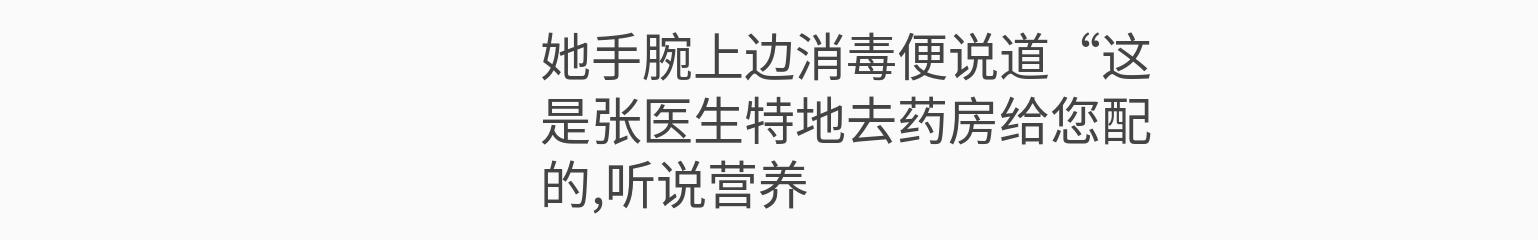她手腕上边消毒便说道“这是张医生特地去药房给您配的,听说营养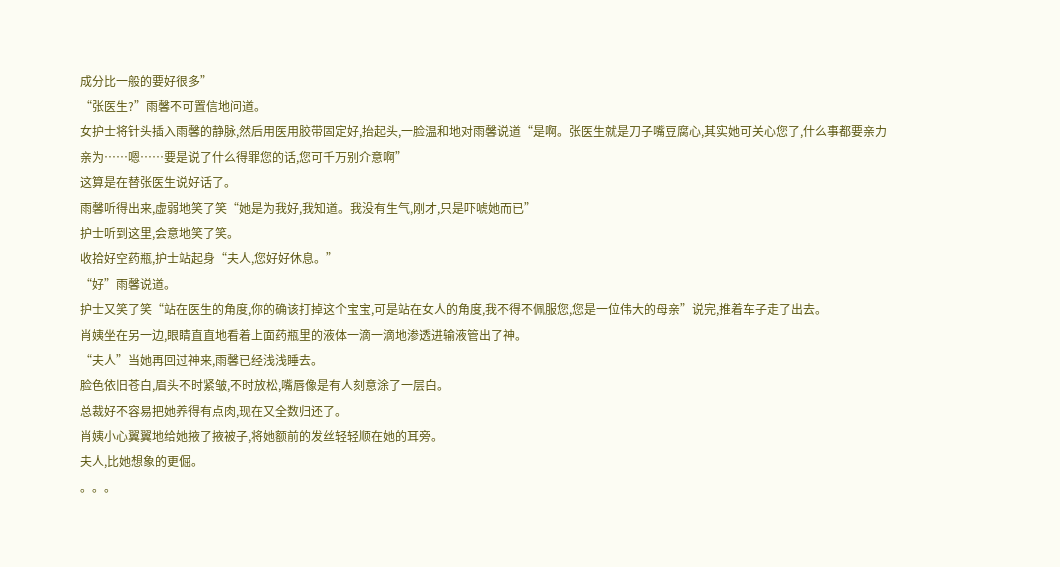成分比一般的要好很多”
“张医生?”雨馨不可置信地问道。
女护士将针头插入雨馨的静脉,然后用医用胶带固定好,抬起头,一脸温和地对雨馨说道“是啊。张医生就是刀子嘴豆腐心,其实她可关心您了,什么事都要亲力亲为……嗯……要是说了什么得罪您的话,您可千万别介意啊”
这算是在替张医生说好话了。
雨馨听得出来,虚弱地笑了笑“她是为我好,我知道。我没有生气,刚才,只是吓唬她而已”
护士听到这里,会意地笑了笑。
收拾好空药瓶,护士站起身“夫人,您好好休息。”
“好”雨馨说道。
护士又笑了笑“站在医生的角度,你的确该打掉这个宝宝,可是站在女人的角度,我不得不佩服您,您是一位伟大的母亲”说完,推着车子走了出去。
肖姨坐在另一边,眼睛直直地看着上面药瓶里的液体一滴一滴地渗透进输液管出了神。
“夫人”当她再回过神来,雨馨已经浅浅睡去。
脸色依旧苍白,眉头不时紧皱,不时放松,嘴唇像是有人刻意涂了一层白。
总裁好不容易把她养得有点肉,现在又全数归还了。
肖姨小心翼翼地给她掖了掖被子,将她额前的发丝轻轻顺在她的耳旁。
夫人,比她想象的更倔。
。。。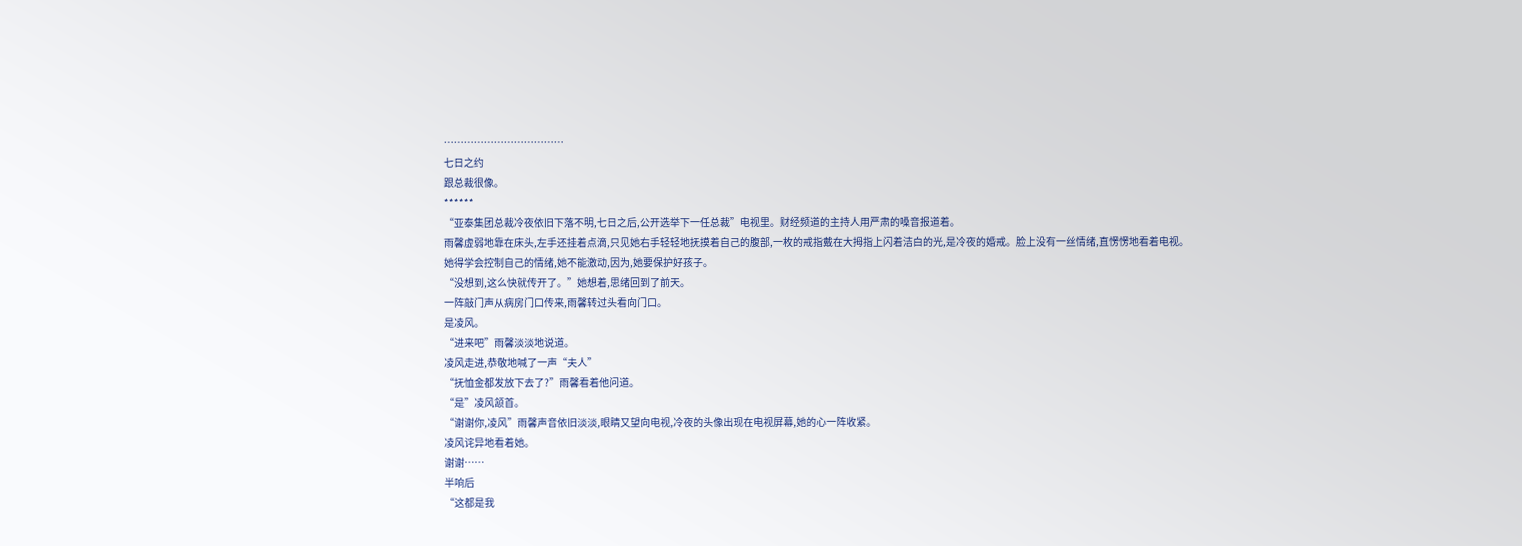………………………………
七日之约
跟总裁很像。
******
“亚泰集团总裁冷夜依旧下落不明,七日之后,公开选举下一任总裁”电视里。财经频道的主持人用严肃的嗓音报道着。
雨馨虚弱地靠在床头,左手还挂着点滴,只见她右手轻轻地抚摸着自己的腹部,一枚的戒指戴在大拇指上闪着洁白的光,是冷夜的婚戒。脸上没有一丝情绪,直愣愣地看着电视。
她得学会控制自己的情绪,她不能激动,因为,她要保护好孩子。
“没想到,这么快就传开了。”她想着,思绪回到了前天。
一阵敲门声从病房门口传来,雨馨转过头看向门口。
是凌风。
“进来吧”雨馨淡淡地说道。
凌风走进,恭敬地喊了一声“夫人”
“抚恤金都发放下去了?”雨馨看着他问道。
“是”凌风颔首。
“谢谢你,凌风”雨馨声音依旧淡淡,眼睛又望向电视,冷夜的头像出现在电视屏幕,她的心一阵收紧。
凌风诧异地看着她。
谢谢……
半响后
“这都是我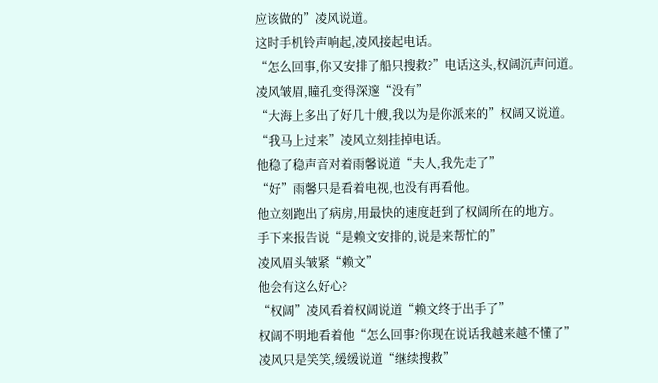应该做的”凌风说道。
这时手机铃声响起,凌风接起电话。
“怎么回事,你又安排了船只搜救?”电话这头,权阔沉声问道。
凌风皱眉,瞳孔变得深邃“没有”
“大海上多出了好几十艘,我以为是你派来的”权阔又说道。
“我马上过来”凌风立刻挂掉电话。
他稳了稳声音对着雨馨说道“夫人,我先走了”
“好”雨馨只是看着电视,也没有再看他。
他立刻跑出了病房,用最快的速度赶到了权阔所在的地方。
手下来报告说“是赖文安排的,说是来帮忙的”
凌风眉头皱紧“赖文”
他会有这么好心?
“权阔”凌风看着权阔说道“赖文终于出手了”
权阔不明地看着他“怎么回事?你现在说话我越来越不懂了”
凌风只是笑笑,缓缓说道“继续搜救”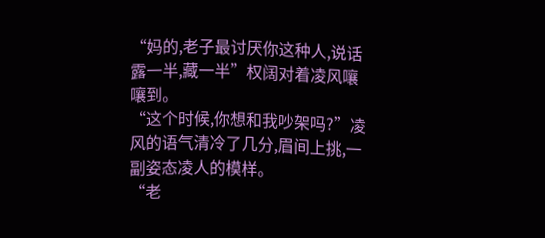“妈的,老子最讨厌你这种人,说话露一半,藏一半”权阔对着凌风嚷嚷到。
“这个时候,你想和我吵架吗?”凌风的语气清冷了几分,眉间上挑,一副姿态凌人的模样。
“老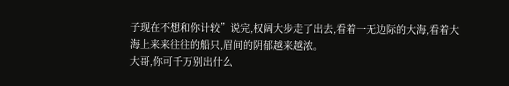子现在不想和你计较”说完,权阔大步走了出去,看着一无边际的大海,看着大海上来来往往的船只,眉间的阴郁越来越浓。
大哥,你可千万别出什么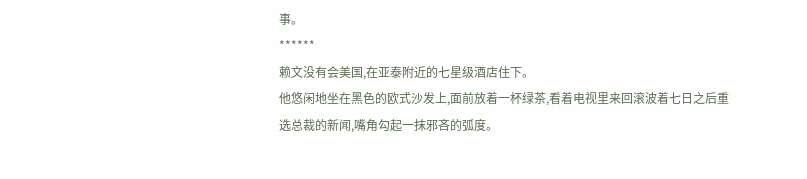事。
******
赖文没有会美国,在亚泰附近的七星级酒店住下。
他悠闲地坐在黑色的欧式沙发上,面前放着一杯绿茶,看着电视里来回滚波着七日之后重选总裁的新闻,嘴角勾起一抹邪吝的弧度。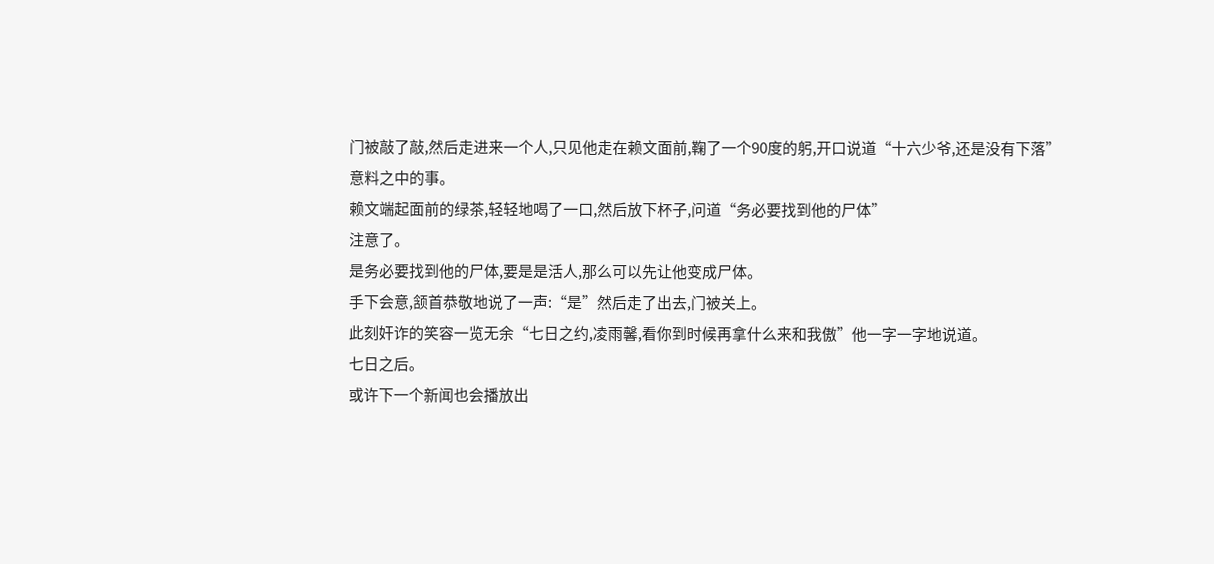门被敲了敲,然后走进来一个人,只见他走在赖文面前,鞠了一个90度的躬,开口说道“十六少爷,还是没有下落”
意料之中的事。
赖文端起面前的绿茶,轻轻地喝了一口,然后放下杯子,问道“务必要找到他的尸体”
注意了。
是务必要找到他的尸体,要是是活人,那么可以先让他变成尸体。
手下会意,颔首恭敬地说了一声:“是”然后走了出去,门被关上。
此刻奸诈的笑容一览无余“七日之约,凌雨馨,看你到时候再拿什么来和我傲”他一字一字地说道。
七日之后。
或许下一个新闻也会播放出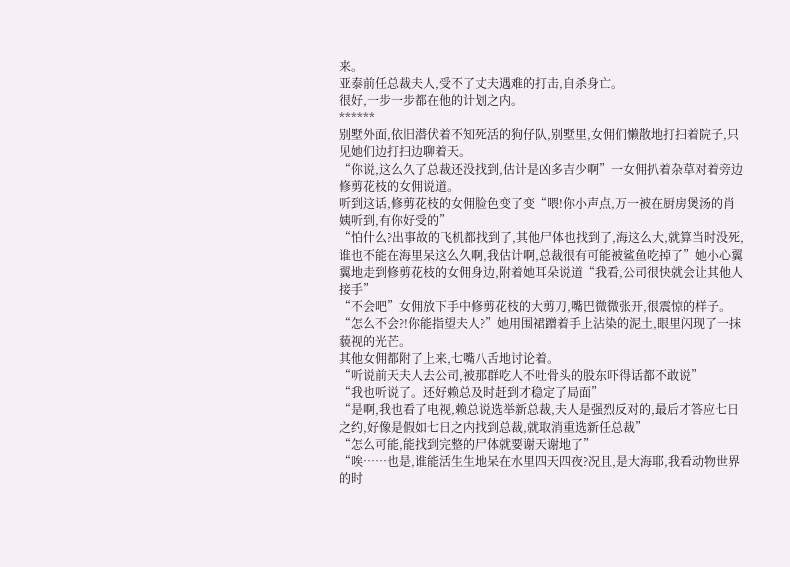来。
亚泰前任总裁夫人,受不了丈夫遇难的打击,自杀身亡。
很好,一步一步都在他的计划之内。
******
别墅外面,依旧潜伏着不知死活的狗仔队,别墅里,女佣们懒散地打扫着院子,只见她们边打扫边聊着天。
“你说,这么久了总裁还没找到,估计是凶多吉少啊”一女佣扒着杂草对着旁边修剪花枝的女佣说道。
听到这话,修剪花枝的女佣脸色变了变“喂!你小声点,万一被在厨房煲汤的肖姨听到,有你好受的”
“怕什么?出事故的飞机都找到了,其他尸体也找到了,海这么大,就算当时没死,谁也不能在海里呆这么久啊,我估计啊,总裁很有可能被鲨鱼吃掉了”她小心翼翼地走到修剪花枝的女佣身边,附着她耳朵说道“我看,公司很快就会让其他人接手”
“不会吧”女佣放下手中修剪花枝的大剪刀,嘴巴微微张开,很震惊的样子。
“怎么不会?!你能指望夫人?”她用围裙蹭着手上沾染的泥土,眼里闪现了一抹藐视的光芒。
其他女佣都附了上来,七嘴八舌地讨论着。
“听说前天夫人去公司,被那群吃人不吐骨头的股东吓得话都不敢说”
“我也听说了。还好赖总及时赶到才稳定了局面”
“是啊,我也看了电视,赖总说选举新总裁,夫人是强烈反对的,最后才答应七日之约,好像是假如七日之内找到总裁,就取消重选新任总裁”
“怎么可能,能找到完整的尸体就要谢天谢地了”
“唉……也是,谁能活生生地呆在水里四天四夜?况且,是大海耶,我看动物世界的时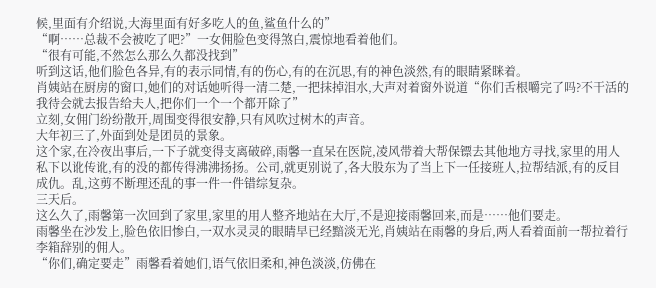候,里面有介绍说,大海里面有好多吃人的鱼,鲨鱼什么的”
“啊……总裁不会被吃了吧?”一女佣脸色变得煞白,震惊地看着他们。
“很有可能,不然怎么那么久都没找到”
听到这话,他们脸色各异,有的表示同情,有的伤心,有的在沉思,有的神色淡然,有的眼睛紧眯着。
肖姨站在厨房的窗口,她们的对话她听得一清二楚,一把抹掉泪水,大声对着窗外说道“你们舌根嚼完了吗?不干活的我待会就去报告给夫人,把你们一个一个都开除了”
立刻,女佣门纷纷散开,周围变得很安静,只有风吹过树木的声音。
大年初三了,外面到处是团员的景象。
这个家,在冷夜出事后,一下子就变得支离破碎,雨馨一直呆在医院,凌风带着大帮保镖去其他地方寻找,家里的用人私下以讹传讹,有的没的都传得沸沸扬扬。公司,就更别说了,各大股东为了当上下一任接班人,拉帮结派,有的反目成仇。乱,这剪不断理还乱的事一件一件错综复杂。
三天后。
这么久了,雨馨第一次回到了家里,家里的用人整齐地站在大厅,不是迎接雨馨回来,而是……他们要走。
雨馨坐在沙发上,脸色依旧惨白,一双水灵灵的眼睛早已经黯淡无光,肖姨站在雨馨的身后,两人看着面前一帮拉着行李箱辞别的佣人。
“你们,确定要走”雨馨看着她们,语气依旧柔和,神色淡淡,仿佛在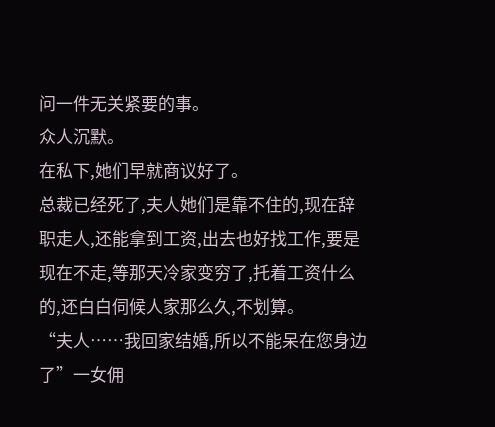问一件无关紧要的事。
众人沉默。
在私下,她们早就商议好了。
总裁已经死了,夫人她们是靠不住的,现在辞职走人,还能拿到工资,出去也好找工作,要是现在不走,等那天冷家变穷了,托着工资什么的,还白白伺候人家那么久,不划算。
“夫人……我回家结婚,所以不能呆在您身边了”一女佣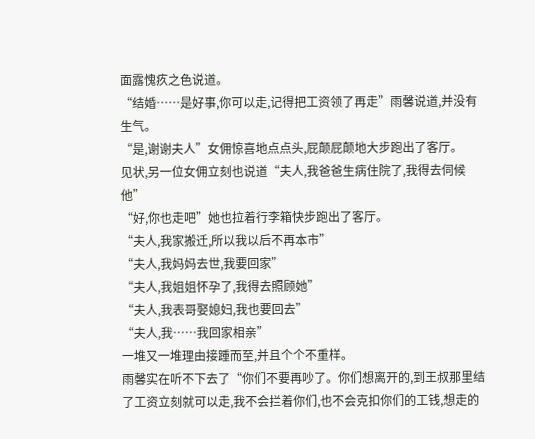面露愧疚之色说道。
“结婚……是好事,你可以走,记得把工资领了再走”雨馨说道,并没有生气。
“是,谢谢夫人”女佣惊喜地点点头,屁颠屁颠地大步跑出了客厅。
见状,另一位女佣立刻也说道“夫人,我爸爸生病住院了,我得去伺候他”
“好,你也走吧”她也拉着行李箱快步跑出了客厅。
“夫人,我家搬迁,所以我以后不再本市”
“夫人,我妈妈去世,我要回家”
“夫人,我姐姐怀孕了,我得去照顾她”
“夫人,我表哥娶媳妇,我也要回去”
“夫人,我……我回家相亲”
一堆又一堆理由接踵而至,并且个个不重样。
雨馨实在听不下去了“你们不要再吵了。你们想离开的,到王叔那里结了工资立刻就可以走,我不会拦着你们,也不会克扣你们的工钱,想走的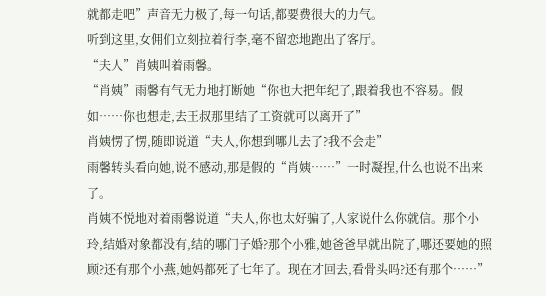就都走吧”声音无力极了,每一句话,都要费很大的力气。
听到这里,女佣们立刻拉着行李,毫不留恋地跑出了客厅。
“夫人”肖姨叫着雨馨。
“肖姨”雨馨有气无力地打断她“你也大把年纪了,跟着我也不容易。假如……你也想走,去王叔那里结了工资就可以离开了”
肖姨愣了愣,随即说道“夫人,你想到哪儿去了?我不会走”
雨馨转头看向她,说不感动,那是假的“肖姨……”一时凝捏,什么也说不出来了。
肖姨不悦地对着雨馨说道“夫人,你也太好骗了,人家说什么你就信。那个小玲,结婚对象都没有,结的哪门子婚?那个小雅,她爸爸早就出院了,哪还要她的照顾?还有那个小燕,她妈都死了七年了。现在才回去,看骨头吗?还有那个……”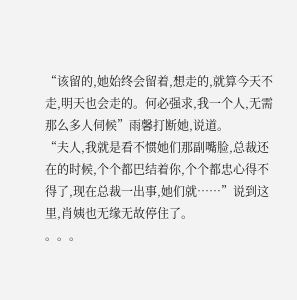“该留的,她始终会留着,想走的,就算今天不走,明天也会走的。何必强求,我一个人,无需那么多人伺候”雨馨打断她,说道。
“夫人,我就是看不惯她们那副嘴脸,总裁还在的时候,个个都巴结着你,个个都忠心得不得了,现在总裁一出事,她们就……”说到这里,肖姨也无缘无故停住了。
。。。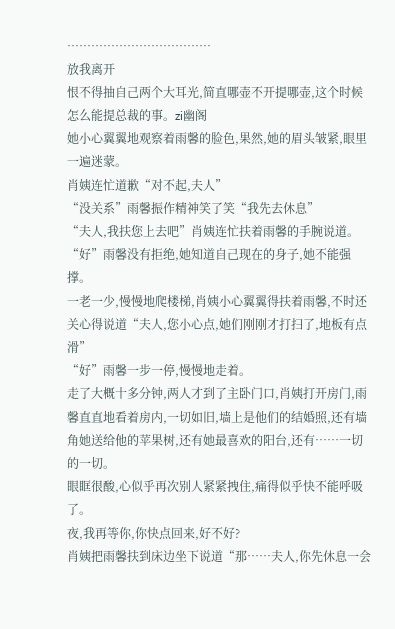………………………………
放我离开
恨不得抽自己两个大耳光,简直哪壶不开提哪壶,这个时候怎么能提总裁的事。zi幽阁
她小心翼翼地观察着雨馨的脸色,果然,她的眉头皱紧,眼里一遍迷蒙。
肖姨连忙道歉“对不起,夫人”
“没关系”雨馨振作精神笑了笑“我先去休息”
“夫人,我扶您上去吧”肖姨连忙扶着雨馨的手腕说道。
“好”雨馨没有拒绝,她知道自己现在的身子,她不能强撑。
一老一少,慢慢地爬楼梯,肖姨小心翼翼得扶着雨馨,不时还关心得说道“夫人,您小心点,她们刚刚才打扫了,地板有点滑”
“好”雨馨一步一停,慢慢地走着。
走了大概十多分钟,两人才到了主卧门口,肖姨打开房门,雨馨直直地看着房内,一切如旧,墙上是他们的结婚照,还有墙角她送给他的苹果树,还有她最喜欢的阳台,还有……一切的一切。
眼眶很酸,心似乎再次别人紧紧拽住,痛得似乎快不能呼吸了。
夜,我再等你,你快点回来,好不好?
肖姨把雨馨扶到床边坐下说道“那……夫人,你先休息一会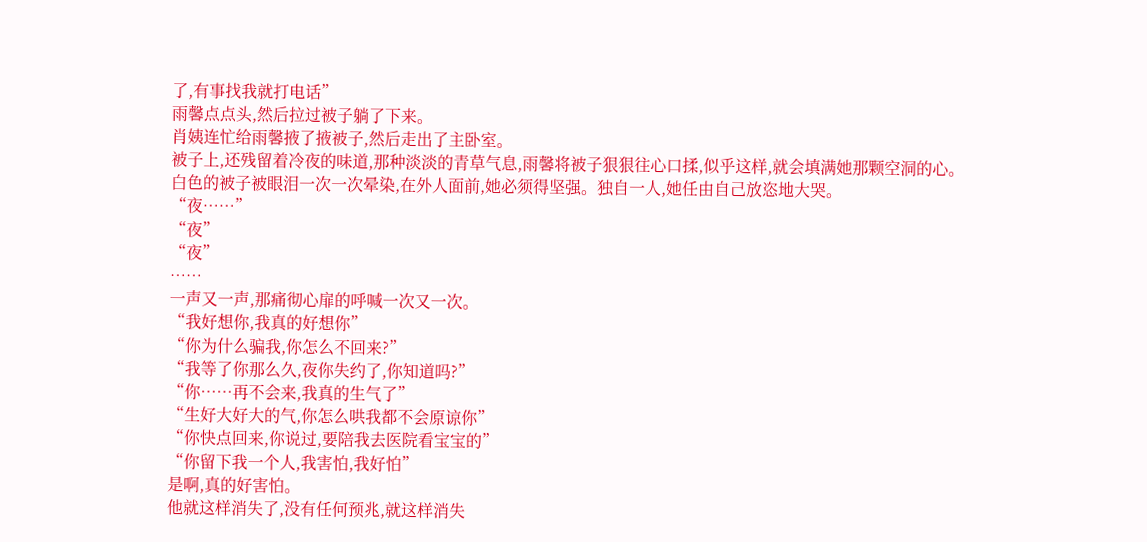了,有事找我就打电话”
雨馨点点头,然后拉过被子躺了下来。
肖姨连忙给雨馨掖了掖被子,然后走出了主卧室。
被子上,还残留着冷夜的味道,那种淡淡的青草气息,雨馨将被子狠狠往心口揉,似乎这样,就会填满她那颗空洞的心。
白色的被子被眼泪一次一次晕染,在外人面前,她必须得坚强。独自一人,她任由自己放恣地大哭。
“夜……”
“夜”
“夜”
……
一声又一声,那痛彻心扉的呼喊一次又一次。
“我好想你,我真的好想你”
“你为什么骗我,你怎么不回来?”
“我等了你那么久,夜你失约了,你知道吗?”
“你……再不会来,我真的生气了”
“生好大好大的气,你怎么哄我都不会原谅你”
“你快点回来,你说过,要陪我去医院看宝宝的”
“你留下我一个人,我害怕,我好怕”
是啊,真的好害怕。
他就这样消失了,没有任何预兆,就这样消失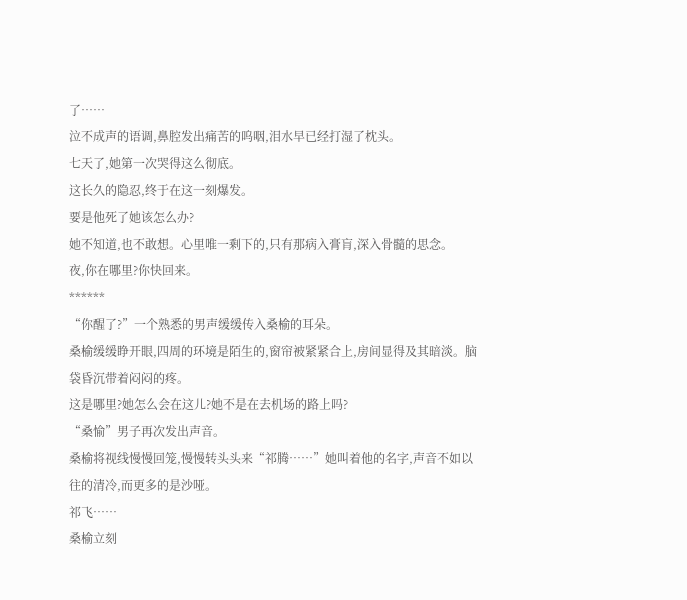了……
泣不成声的语调,鼻腔发出痛苦的呜咽,泪水早已经打湿了枕头。
七天了,她第一次哭得这么彻底。
这长久的隐忍,终于在这一刻爆发。
要是他死了她该怎么办?
她不知道,也不敢想。心里唯一剩下的,只有那病入膏肓,深入骨髓的思念。
夜,你在哪里?你快回来。
******
“你醒了?”一个熟悉的男声缓缓传入桑榆的耳朵。
桑榆缓缓睁开眼,四周的环境是陌生的,窗帘被紧紧合上,房间显得及其暗淡。脑袋昏沉带着闷闷的疼。
这是哪里?她怎么会在这儿?她不是在去机场的路上吗?
“桑愉”男子再次发出声音。
桑榆将视线慢慢回笼,慢慢转头头来“祁腾……”她叫着他的名字,声音不如以往的清冷,而更多的是沙哑。
祁飞……
桑榆立刻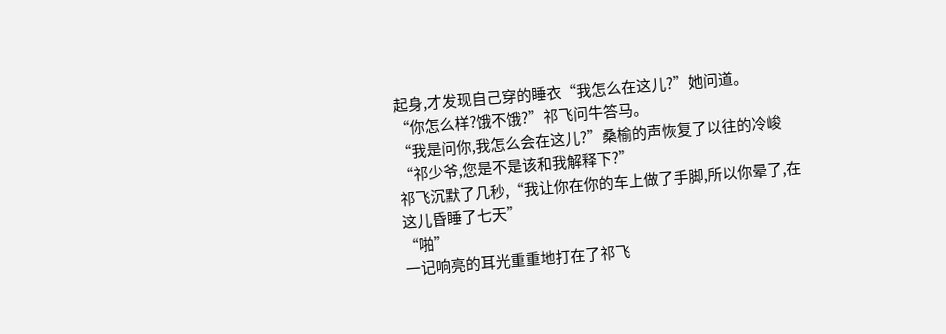起身,才发现自己穿的睡衣“我怎么在这儿?”她问道。
“你怎么样?饿不饿?”祁飞问牛答马。
“我是问你,我怎么会在这儿?”桑榆的声恢复了以往的冷峻“祁少爷,您是不是该和我解释下?”
祁飞沉默了几秒,“我让你在你的车上做了手脚,所以你晕了,在这儿昏睡了七天”
“啪”
一记响亮的耳光重重地打在了祁飞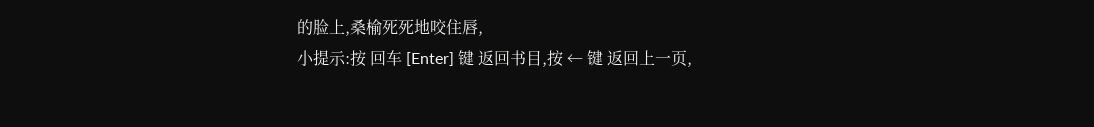的脸上,桑榆死死地咬住唇,
小提示:按 回车 [Enter] 键 返回书目,按 ← 键 返回上一页,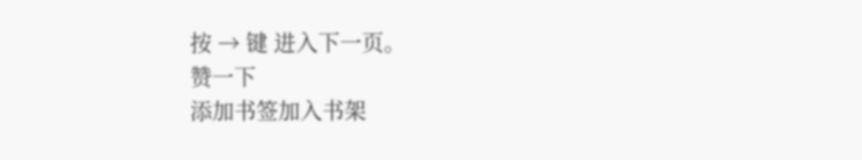按 → 键 进入下一页。
赞一下
添加书签加入书架